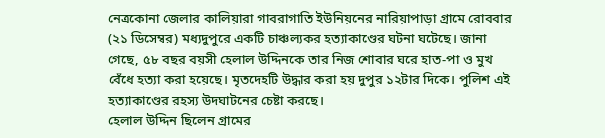নেত্রকোনা জেলার কালিয়ারা গাবরাগাতি ইউনিয়নের নারিয়াপাড়া গ্রামে রোববার (২১ ডিসেম্বর) মধ্যদুপুরে একটি চাঞ্চল্যকর হত্যাকাণ্ডের ঘটনা ঘটেছে। জানা গেছে, ৫৮ বছর বয়সী হেলাল উদ্দিনকে তার নিজ শোবার ঘরে হাত-পা ও মুখ বেঁধে হত্যা করা হয়েছে। মৃতদেহটি উদ্ধার করা হয় দুপুর ১২টার দিকে। পুলিশ এই হত্যাকাণ্ডের রহস্য উদঘাটনের চেষ্টা করছে।
হেলাল উদ্দিন ছিলেন গ্রামের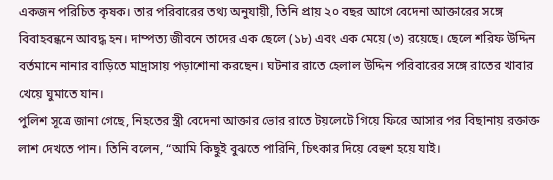একজন পরিচিত কৃষক। তার পরিবারের তথ্য অনুযায়ী, তিনি প্রায় ২০ বছর আগে বেদেনা আক্তারের সঙ্গে বিবাহবন্ধনে আবদ্ধ হন। দাম্পত্য জীবনে তাদের এক ছেলে (১৮) এবং এক মেয়ে (৩) রয়েছে। ছেলে শরিফ উদ্দিন বর্তমানে নানার বাড়িতে মাদ্রাসায় পড়াশোনা করছেন। ঘটনার রাতে হেলাল উদ্দিন পরিবারের সঙ্গে রাতের খাবার খেয়ে ঘুমাতে যান।
পুলিশ সূত্রে জানা গেছে, নিহতের স্ত্রী বেদেনা আক্তার ভোর রাতে টয়লেটে গিয়ে ফিরে আসার পর বিছানায় রক্তাক্ত লাশ দেখতে পান। তিনি বলেন, “আমি কিছুই বুঝতে পারিনি, চিৎকার দিয়ে বেহুশ হয়ে যাই।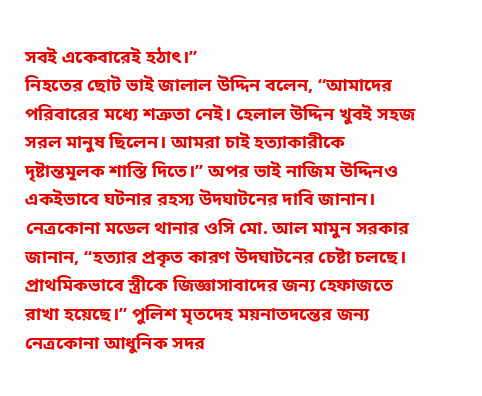সবই একেবারেই হঠাৎ।”
নিহতের ছোট ভাই জালাল উদ্দিন বলেন, “আমাদের পরিবারের মধ্যে শত্রুতা নেই। হেলাল উদ্দিন খুবই সহজ সরল মানুষ ছিলেন। আমরা চাই হত্যাকারীকে দৃষ্টান্তমূলক শাস্তি দিতে।” অপর ভাই নাজিম উদ্দিনও একইভাবে ঘটনার রহস্য উদঘাটনের দাবি জানান।
নেত্রকোনা মডেল থানার ওসি মো. আল মামুন সরকার জানান, “হত্যার প্রকৃত কারণ উদঘাটনের চেষ্টা চলছে। প্রাথমিকভাবে স্ত্রীকে জিজ্ঞাসাবাদের জন্য হেফাজতে রাখা হয়েছে।” পুলিশ মৃতদেহ ময়নাতদন্তের জন্য নেত্রকোনা আধুনিক সদর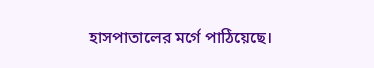হাসপাতালের মর্গে পাঠিয়েছে।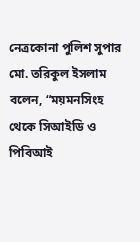নেত্রকোনা পুলিশ সুপার মো. তরিকুল ইসলাম বলেন, “ময়মনসিংহ থেকে সিআইডি ও পিবিআই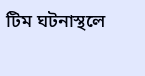টিম ঘটনাস্থলে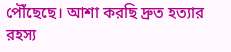পৌঁছেছে। আশা করছি দ্রুত হত্যার রহস্য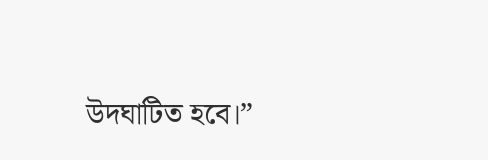উদঘাটিত হবে।”